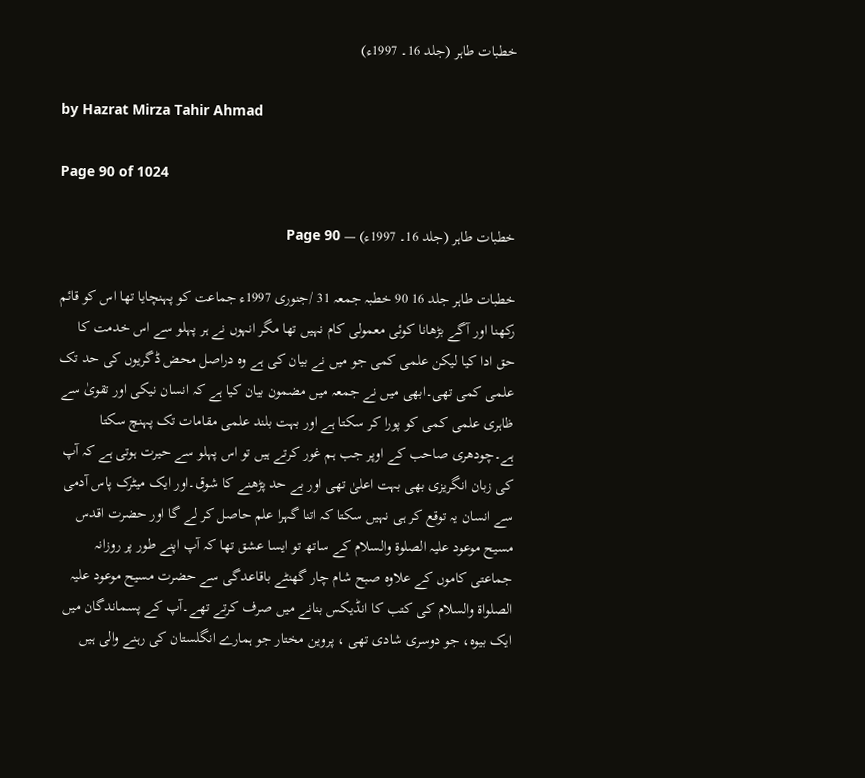خطبات طاہر (جلد 16۔ 1997ء)

by Hazrat Mirza Tahir Ahmad

Page 90 of 1024

خطبات طاہر (جلد 16۔ 1997ء) — Page 90

خطبات طاہر جلد 16 90 خطبہ جمعہ 31 /جنوری 1997ء جماعت کو پہنچایا تھا اس کو قائم رکھنا اور آگے بڑھانا کوئی معمولی کام نہیں تھا مگر انہوں نے ہر پہلو سے اس خدمت کا حق ادا کیا لیکن علمی کمی جو میں نے بیان کی ہے وہ دراصل محض ڈگریوں کی حد تک علمی کمی تھی۔ابھی میں نے جمعہ میں مضمون بیان کیا ہے کہ انسان نیکی اور تقویٰ سے ظاہری علمی کمی کو پورا کر سکتا ہے اور بہت بلند علمی مقامات تک پہنچ سکتا ہے۔چودھری صاحب کے اوپر جب ہم غور کرتے ہیں تو اس پہلو سے حیرت ہوتی ہے کہ آپ کی زبان انگریزی بھی بہت اعلیٰ تھی اور بے حد پڑھنے کا شوق۔اور ایک میٹرک پاس آدمی سے انسان یہ توقع کر ہی نہیں سکتا کہ اتنا گہرا علم حاصل کر لے گا اور حضرت اقدس مسیح موعود علیہ الصلوۃ والسلام کے ساتھ تو ایسا عشق تھا کہ آپ اپنے طور پر روزانہ جماعتی کاموں کے علاوہ صبح شام چار گھنٹے باقاعدگی سے حضرت مسیح موعود علیہ الصلواۃ والسلام کی کتب کا انڈیکس بنانے میں صرف کرتے تھے۔آپ کے پسماندگان میں ایک بیوہ، جو دوسری شادی تھی ، پروین مختار جو ہمارے انگلستان کی رہنے والی ہیں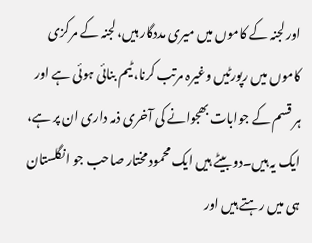اور لجنہ کے کاموں میں میری مددگار ہیں، لجنہ کے مرکزی کاموں میں رپورٹیں وغیرہ مرتب کرنا، ٹیم بنائی ہوئی ہے اور ہر قسم کے جوابات بھجوانے کی آخری ذمہ داری ان پر ہے، ایک یہ ہیں۔دو بیٹے ہیں ایک محمود مختار صاحب جو انگلستان ہی میں رہتے ہیں اور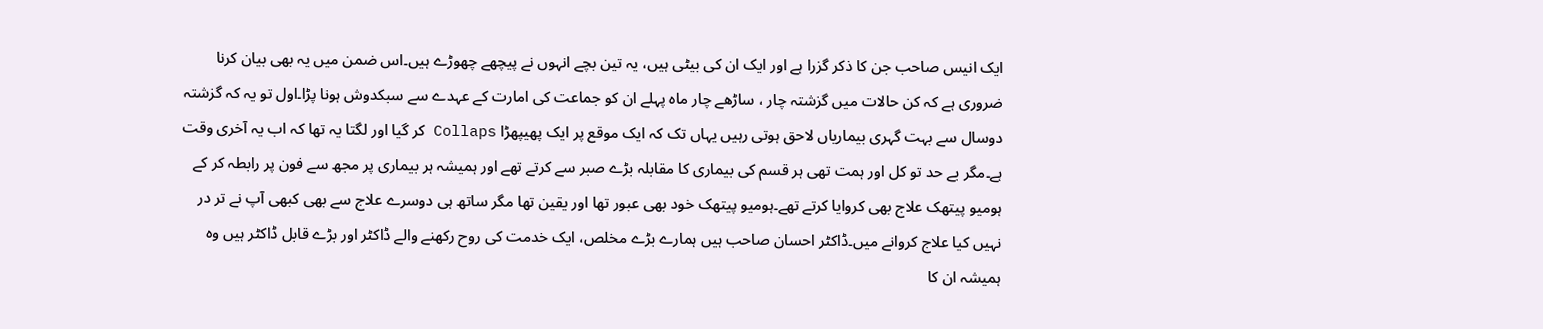ایک انیس صاحب جن کا ذکر گزرا ہے اور ایک ان کی بیٹی ہیں، یہ تین بچے انہوں نے پیچھے چھوڑے ہیں۔اس ضمن میں یہ بھی بیان کرنا ضروری ہے کہ کن حالات میں گزشتہ چار ، ساڑھے چار ماہ پہلے ان کو جماعت کی امارت کے عہدے سے سبکدوش ہونا پڑا۔اول تو یہ کہ گزشتہ دوسال سے بہت گہری بیماریاں لاحق ہوتی رہیں یہاں تک کہ ایک موقع پر ایک پھیپھڑا Collaps کر گیا اور لگتا یہ تھا کہ اب یہ آخری وقت ہے۔مگر بے حد تو کل اور ہمت تھی ہر قسم کی بیماری کا مقابلہ بڑے صبر سے کرتے تھے اور ہمیشہ ہر بیماری پر مجھ سے فون پر رابطہ کر کے ہومیو پیتھک علاج بھی کروایا کرتے تھے۔ہومیو پیتھک خود بھی عبور تھا اور یقین تھا مگر ساتھ ہی دوسرے علاج سے بھی کبھی آپ نے تر در نہیں کیا علاج کروانے میں۔ڈاکٹر احسان صاحب ہیں ہمارے بڑے مخلص، ایک خدمت کی روح رکھنے والے ڈاکٹر اور بڑے قابل ڈاکٹر ہیں وہ ہمیشہ ان کا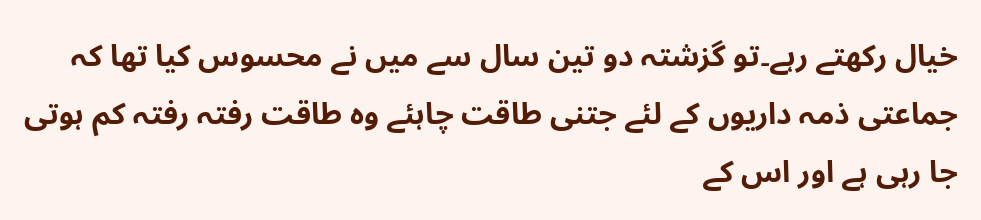خیال رکھتے رہے۔تو گزشتہ دو تین سال سے میں نے محسوس کیا تھا کہ جماعتی ذمہ داریوں کے لئے جتنی طاقت چاہئے وہ طاقت رفتہ رفتہ کم ہوتی جا رہی ہے اور اس کے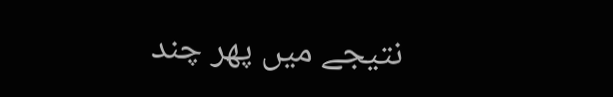نتیجے میں پھر چند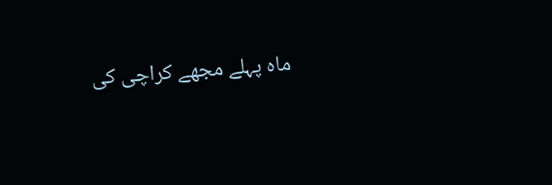ماہ پہلے مجھے کراچی کی